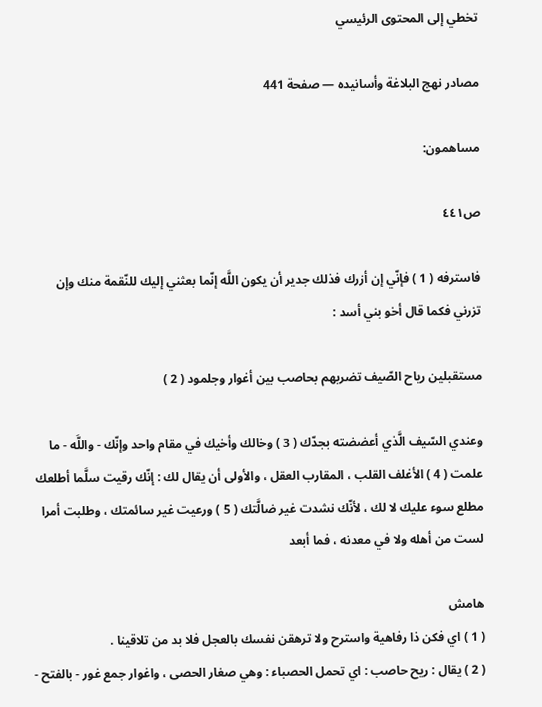تخطي إلى المحتوى الرئيسي

مصادر نهج البلاغة وأسانيده — صفحة 441

مساهمون:

ص٤٤١

فاسترفه ( 1 ) فإنّي إن أزرك فذلك جدير أن يكون اللَّه إنّما بعثني إليك للنّقمة منك وإن تزرني فكما قال أخو بني أسد :

مستقبلين رياح الصّيف تضربهم بحاصب بين أغوار وجلمود ( 2 )

وعندي السّيف الَّذي أعضضته بجدّك ( 3 ) وخالك وأخيك في مقام واحد وإنّك - واللَّه - ما علمت ( 4 ) الأغلف القلب ، المقارب العقل ، والأولى أن يقال لك : إنّك رقيت سلَّما أطلعك مطلع سوء عليك لا لك ، لأنّك نشدت غير ضالَّتك ( 5 ) ورعيت غير سائمتك ، وطلبت أمرا لست من أهله ولا في معدنه ، فما أبعد

هامش
( 1 ) اي فكن ذا رفاهية واسترح ولا ترهقن نفسك بالعجل فلا بد من تلاقينا .
( 2 ) يقال : ريح حاصب : اي تحمل الحصباء : وهي صغار الحصى ، واغوار جمع غور - بالفتح -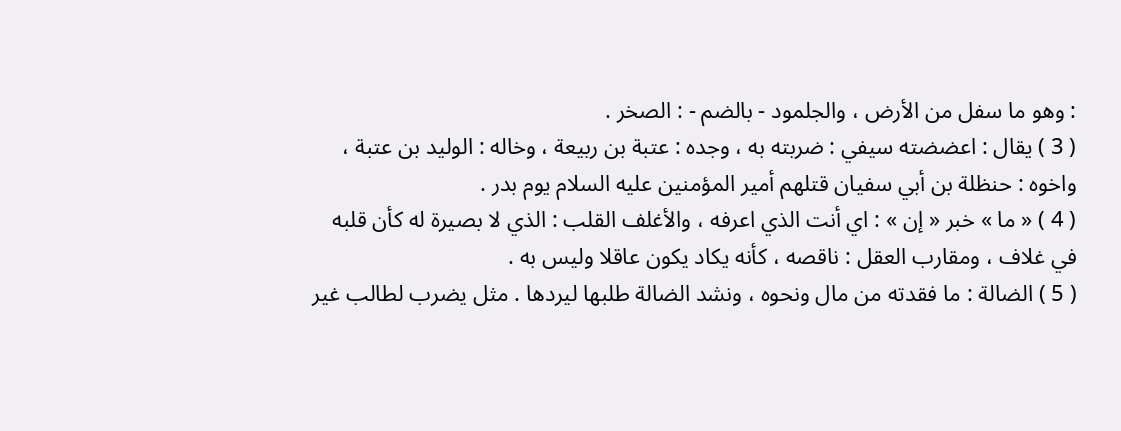: وهو ما سفل من الأرض ، والجلمود - بالضم - : الصخر .
( 3 ) يقال : اعضضته سيفي : ضربته به ، وجده : عتبة بن ربيعة ، وخاله : الوليد بن عتبة ، واخوه : حنظلة بن أبي سفيان قتلهم أمير المؤمنين عليه السلام يوم بدر .
( 4 ) « ما » خبر « إن » : اي أنت الذي اعرفه ، والأغلف القلب : الذي لا بصيرة له كأن قلبه في غلاف ، ومقارب العقل : ناقصه ، كأنه يكاد يكون عاقلا وليس به .
( 5 ) الضالة : ما فقدته من مال ونحوه ، ونشد الضالة طلبها ليردها . مثل يضرب لطالب غير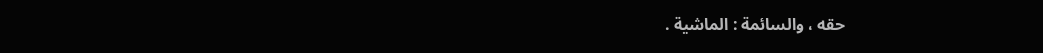حقه ، والسائمة : الماشية .